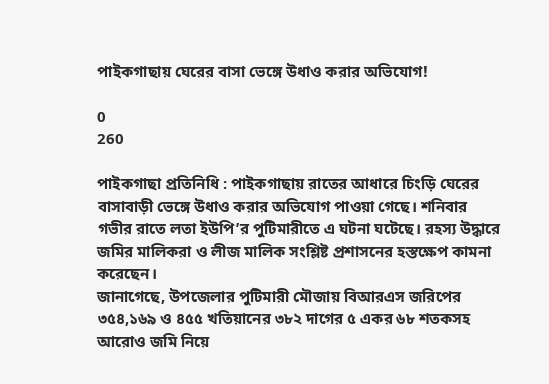পাইকগাছায় ঘেরের বাসা ভেঙ্গে উধাও করার অভিযোগ!

0
260

পাইকগাছা প্রতিনিধি : পাইকগাছায় রাতের আধারে চিংড়ি ঘেরের বাসাবাড়ী ভেঙ্গে উধাও করার অভিযোগ পাওয়া গেছে। শনিবার গভীর রাতে লতা ইউপি’র পুটিমারীতে এ ঘটনা ঘটেছে। রহস্য উদ্ধারে জমির মালিকরা ও লীজ মালিক সংশ্লিষ্ট প্রশাসনের হস্তক্ষেপ কামনা করেছেন।
জানাগেছে, উপজেলার পুটিমারী মৌজায় বিআরএস জরিপের ৩৫৪,১৬৯ ও ৪৫৫ খতিয়ানের ৩৮২ দাগের ৫ একর ৬৮ শতকসহ আরোও জমি নিয়ে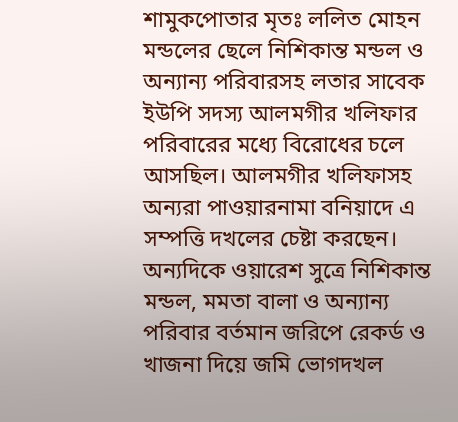শামুকপোতার মৃতঃ ললিত মোহন মন্ডলের ছেলে নিশিকান্ত মন্ডল ও অন্যান্য পরিবারসহ লতার সাবেক ইউপি সদস্য আলমগীর খলিফার পরিবারের মধ্যে বিরোধের চলে আসছিল। আলমগীর খলিফাসহ অন্যরা পাওয়ারনামা বনিয়াদে এ সম্পত্তি দখলের চেষ্টা করছেন। অন্যদিকে ওয়ারেশ সুত্রে নিশিকান্ত মন্ডল, মমতা বালা ও অন্যান্য পরিবার বর্তমান জরিপে রেকর্ড ও খাজনা দিয়ে জমি ভোগদখল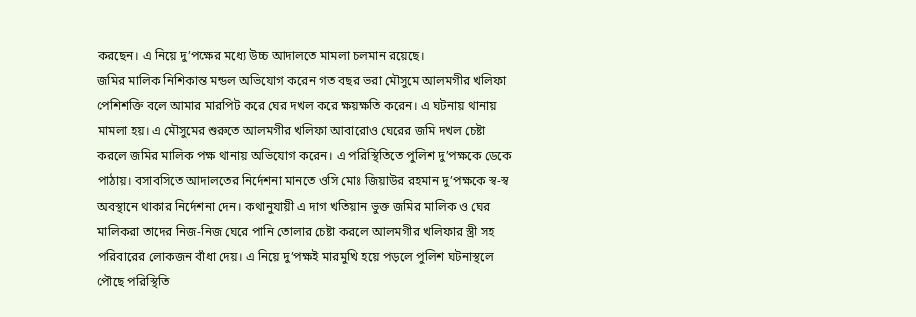করছেন। এ নিয়ে দু’পক্ষের মধ্যে উচ্চ আদালতে মামলা চলমান রয়েছে।
জমির মালিক নিশিকান্ত মন্ডল অভিযোগ করেন গত বছর ভরা মৌসুমে আলমগীর খলিফা পেশিশক্তি বলে আমার মারপিট করে ঘের দখল করে ক্ষয়ক্ষতি করেন। এ ঘটনায় থানায় মামলা হয়। এ মৌসুমের শুরুতে আলমগীর খলিফা আবারোও ঘেরের জমি দখল চেষ্টা করলে জমির মালিক পক্ষ থানায় অভিযোগ করেন। এ পরিস্থিতিতে পুলিশ দু’পক্ষকে ডেকে পাঠায়। বসাবসিতে আদালতের নির্দেশনা মানতে ওসি মোঃ জিয়াউর রহমান দু’পক্ষকে স্ব-স্ব অবস্থানে থাকার নির্দেশনা দেন। কথানুযায়ী এ দাগ খতিয়ান ভুক্ত জমির মালিক ও ঘের মালিকরা তাদের নিজ-নিজ ঘেরে পানি তোলার চেষ্টা করলে আলমগীর খলিফার স্ত্রী সহ পরিবারের লোকজন বাঁধা দেয়। এ নিয়ে দু’পক্ষই মারমুখি হয়ে পড়লে পুলিশ ঘটনাস্থলে পৌছে পরিস্থিতি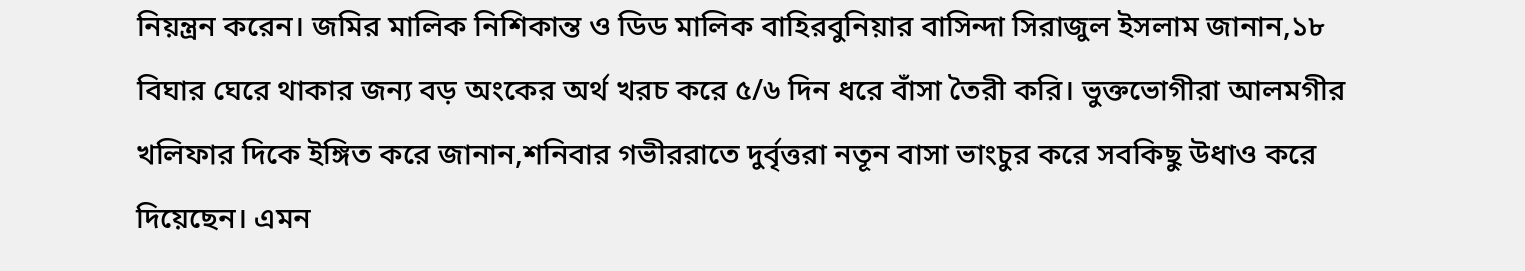নিয়ন্ত্রন করেন। জমির মালিক নিশিকান্ত ও ডিড মালিক বাহিরবুনিয়ার বাসিন্দা সিরাজুল ইসলাম জানান,১৮ বিঘার ঘেরে থাকার জন্য বড় অংকের অর্থ খরচ করে ৫/৬ দিন ধরে বাঁসা তৈরী করি। ভুক্তভোগীরা আলমগীর খলিফার দিকে ইঙ্গিত করে জানান,শনিবার গভীররাতে দুর্বৃত্তরা নতূন বাসা ভাংচুর করে সবকিছু উধাও করে দিয়েছেন। এমন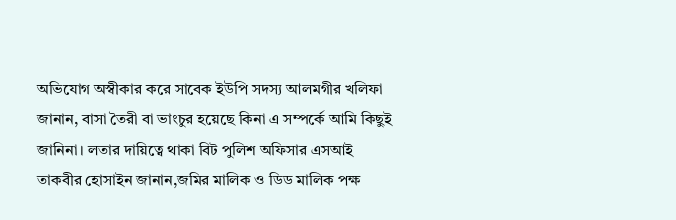অভিযোগ অস্বীকার করে সাবেক ইউপি সদস্য আলমগীর খলিফা জানান, বাসা তৈরী বা ভাংচুর হয়েছে কিনা এ সম্পর্কে আমি কিছুই জানিনা। লতার দায়িত্বে থাকা বিট পুলিশ অফিসার এসআই তাকবীর হোসাইন জানান,জমির মালিক ও ডিড মালিক পক্ষ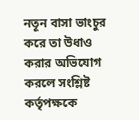নতূন বাসা ভাংচুর করে তা উধাও করার অভিযোগ করলে সংশ্লিষ্ট কর্তৃপক্ষকে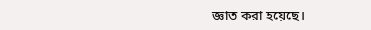জ্ঞাত করা হয়েছে।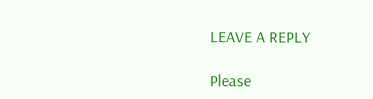LEAVE A REPLY

Please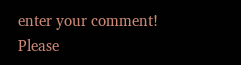enter your comment!
Please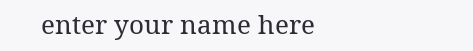enter your name here